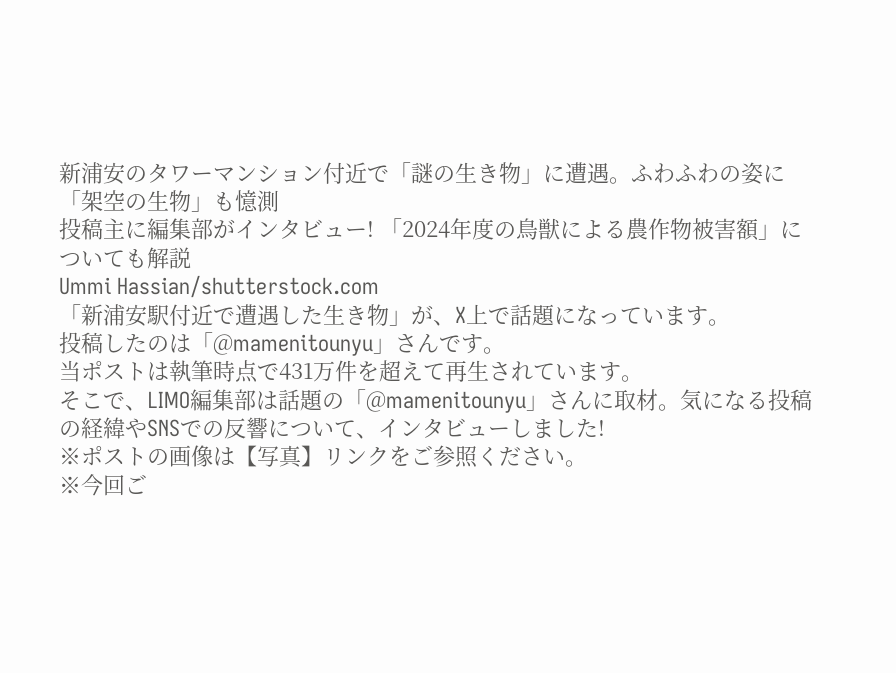新浦安のタワーマンション付近で「謎の生き物」に遭遇。ふわふわの姿に「架空の生物」も憶測
投稿主に編集部がインタビュー! 「2024年度の鳥獣による農作物被害額」についても解説
Ummi Hassian/shutterstock.com
「新浦安駅付近で遭遇した生き物」が、X上で話題になっています。
投稿したのは「@mamenitounyu」さんです。
当ポストは執筆時点で431万件を超えて再生されています。
そこで、LIMO編集部は話題の「@mamenitounyu」さんに取材。気になる投稿の経緯やSNSでの反響について、インタビューしました!
※ポストの画像は【写真】リンクをご参照ください。
※今回ご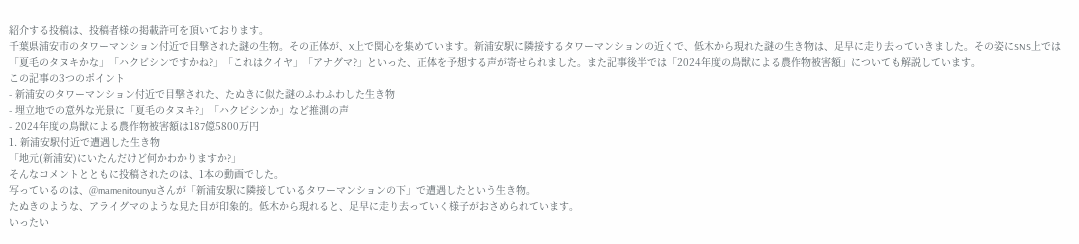紹介する投稿は、投稿者様の掲載許可を頂いております。
千葉県浦安市のタワーマンション付近で目撃された謎の生物。その正体が、X上で関心を集めています。新浦安駅に隣接するタワーマンションの近くで、低木から現れた謎の生き物は、足早に走り去っていきました。その姿にSNS上では「夏毛のタヌキかな」「ハクビシンですかね?」「これはクイヤ」「アナグマ?」といった、正体を予想する声が寄せられました。また記事後半では「2024年度の鳥獣による農作物被害額」についても解説しています。
この記事の3つのポイント
- 新浦安のタワーマンション付近で目撃された、たぬきに似た謎のふわふわした生き物
- 埋立地での意外な光景に「夏毛のタヌキ?」「ハクビシンか」など推測の声
- 2024年度の鳥獣による農作物被害額は187億5800万円
1. 新浦安駅付近で遭遇した生き物
「地元(新浦安)にいたんだけど何かわかりますか?」
そんなコメントとともに投稿されたのは、1本の動画でした。
写っているのは、@mamenitounyuさんが「新浦安駅に隣接しているタワーマンションの下」で遭遇したという生き物。
たぬきのような、アライグマのような見た目が印象的。低木から現れると、足早に走り去っていく様子がおさめられています。
いったい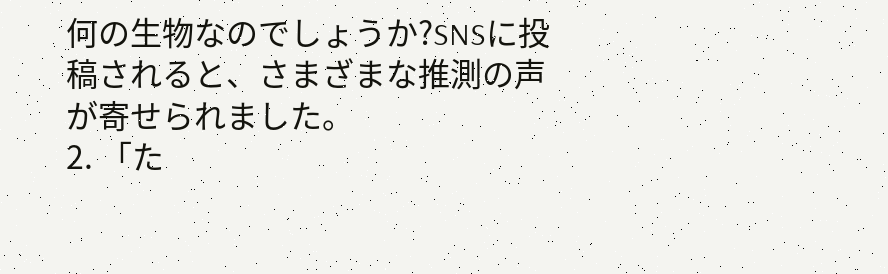何の生物なのでしょうか?SNSに投稿されると、さまざまな推測の声が寄せられました。
2. 「た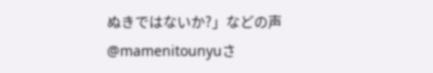ぬきではないか?」などの声
@mamenitounyuさ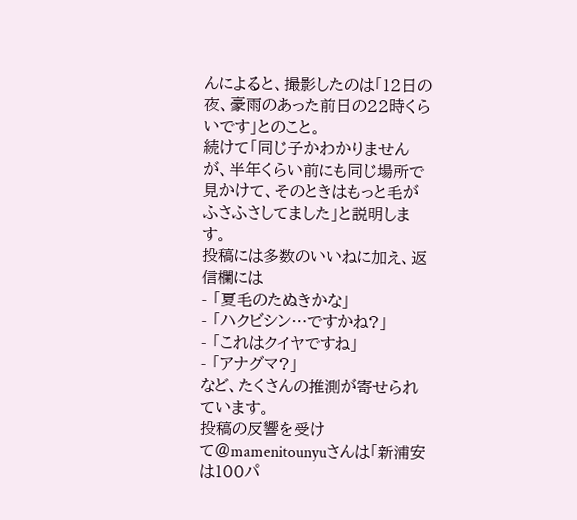んによると、撮影したのは「12日の夜、豪雨のあった前日の22時くらいです」とのこと。
続けて「同じ子かわかりませんが、半年くらい前にも同じ場所で見かけて、そのときはもっと毛がふさふさしてました」と説明します。
投稿には多数のいいねに加え、返信欄には
- 「夏毛のたぬきかな」
- 「ハクビシン…ですかね?」
- 「これはクイヤですね」
- 「アナグマ?」
など、たくさんの推測が寄せられています。
投稿の反響を受けて@mamenitounyuさんは「新浦安は100パ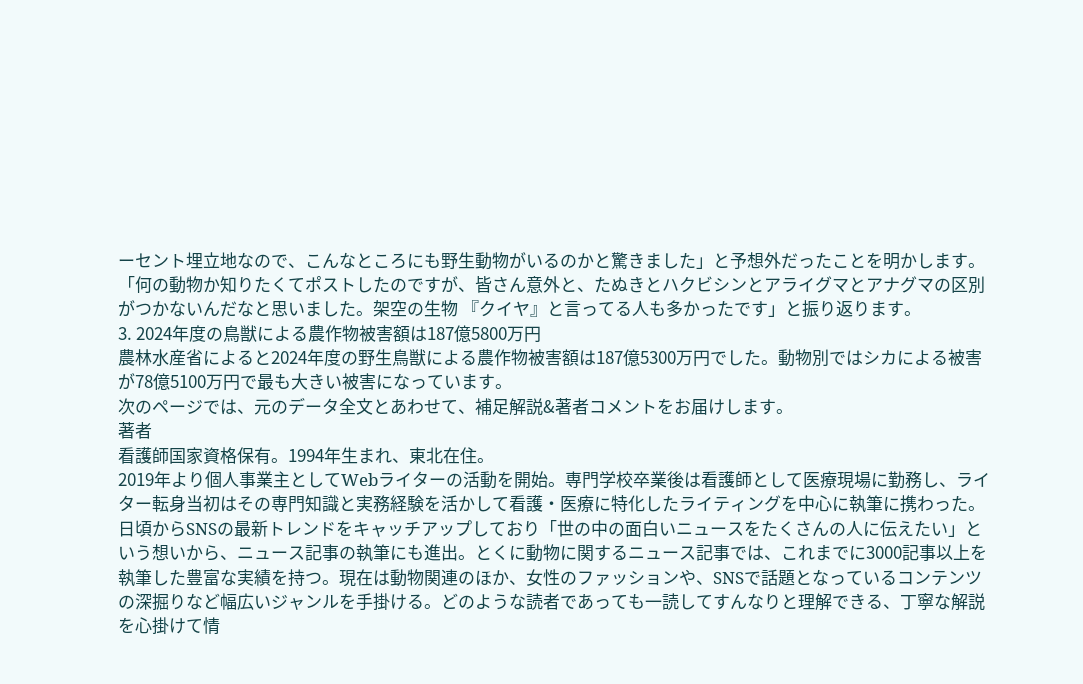ーセント埋立地なので、こんなところにも野生動物がいるのかと驚きました」と予想外だったことを明かします。
「何の動物か知りたくてポストしたのですが、皆さん意外と、たぬきとハクビシンとアライグマとアナグマの区別がつかないんだなと思いました。架空の生物 『クイヤ』と言ってる人も多かったです」と振り返ります。
3. 2024年度の鳥獣による農作物被害額は187億5800万円
農林水産省によると2024年度の野生鳥獣による農作物被害額は187億5300万円でした。動物別ではシカによる被害が78億5100万円で最も大きい被害になっています。
次のページでは、元のデータ全文とあわせて、補足解説&著者コメントをお届けします。
著者
看護師国家資格保有。1994年生まれ、東北在住。
2019年より個人事業主としてWebライターの活動を開始。専門学校卒業後は看護師として医療現場に勤務し、ライター転身当初はその専門知識と実務経験を活かして看護・医療に特化したライティングを中心に執筆に携わった。
日頃からSNSの最新トレンドをキャッチアップしており「世の中の面白いニュースをたくさんの人に伝えたい」という想いから、ニュース記事の執筆にも進出。とくに動物に関するニュース記事では、これまでに3000記事以上を執筆した豊富な実績を持つ。現在は動物関連のほか、女性のファッションや、SNSで話題となっているコンテンツの深掘りなど幅広いジャンルを手掛ける。どのような読者であっても一読してすんなりと理解できる、丁寧な解説を心掛けて情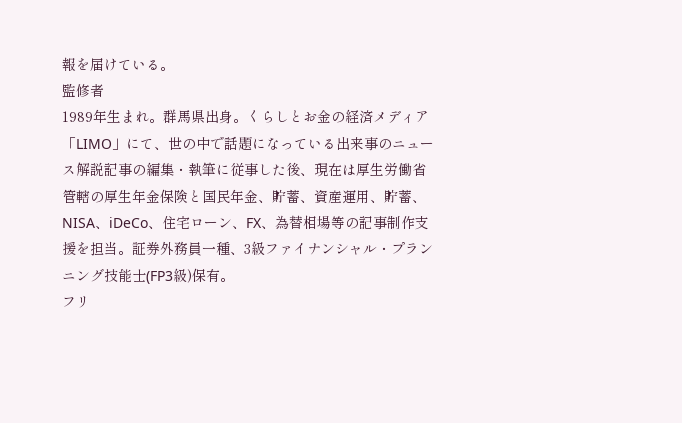報を届けている。
監修者
1989年生まれ。群馬県出身。くらしとお金の経済メディア「LIMO」にて、世の中で話題になっている出来事のニュース解説記事の編集・執筆に従事した後、現在は厚生労働省管轄の厚生年金保険と国民年金、貯蓄、資産運用、貯蓄、NISA、iDeCo、住宅ローン、FX、為替相場等の記事制作支援を担当。証券外務員一種、3級ファイナンシャル・プランニング技能士(FP3級)保有。
フリ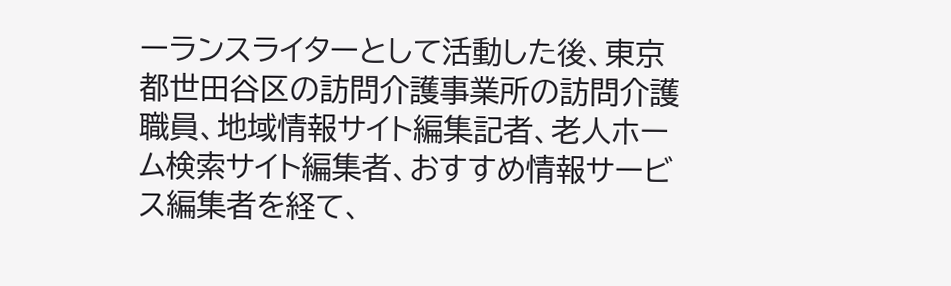ーランスライターとして活動した後、東京都世田谷区の訪問介護事業所の訪問介護職員、地域情報サイト編集記者、老人ホーム検索サイト編集者、おすすめ情報サービス編集者を経て、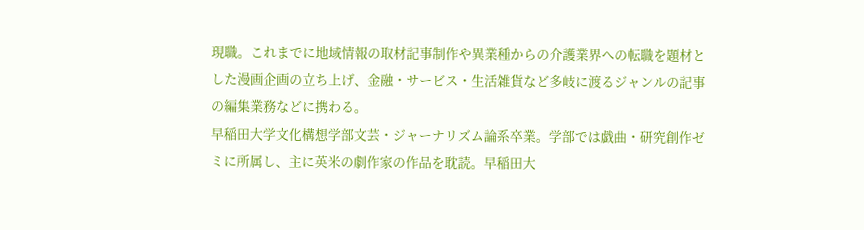現職。これまでに地域情報の取材記事制作や異業種からの介護業界への転職を題材とした漫画企画の立ち上げ、金融・サービス・生活雑貨など多岐に渡るジャンルの記事の編集業務などに携わる。
早稲田大学文化構想学部文芸・ジャーナリズム論系卒業。学部では戯曲・研究創作ゼミに所属し、主に英米の劇作家の作品を耽読。早稲田大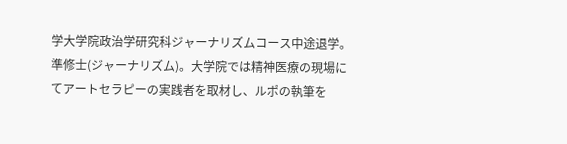学大学院政治学研究科ジャーナリズムコース中途退学。準修士(ジャーナリズム)。大学院では精神医療の現場にてアートセラピーの実践者を取材し、ルポの執筆を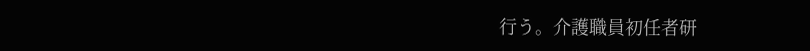行う。介護職員初任者研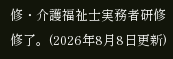修・介護福祉士実務者研修修了。(2026年8月8日更新)